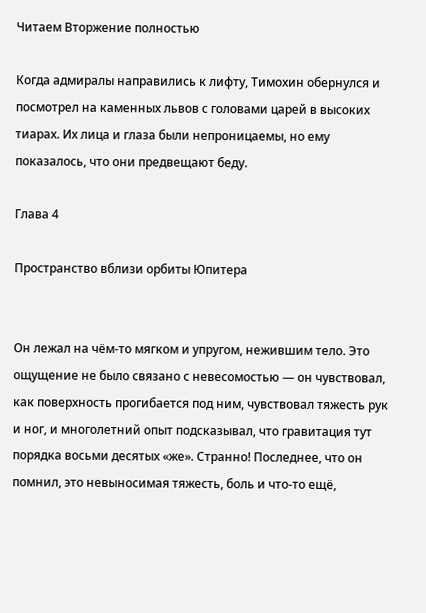Читаем Вторжение полностью

Когда адмиралы направились к лифту, Тимохин обернулся и посмотрел на каменных львов с головами царей в высоких тиарах. Их лица и глаза были непроницаемы, но ему показалось, что они предвещают беду.

Глава 4

Пространство вблизи орбиты Юпитера


Он лежал на чём-то мягком и упругом, нежившим тело. Это ощущение не было связано с невесомостью — он чувствовал, как поверхность прогибается под ним, чувствовал тяжесть рук и ног, и многолетний опыт подсказывал, что гравитация тут порядка восьми десятых «же». Странно! Последнее, что он помнил, это невыносимая тяжесть, боль и что-то ещё,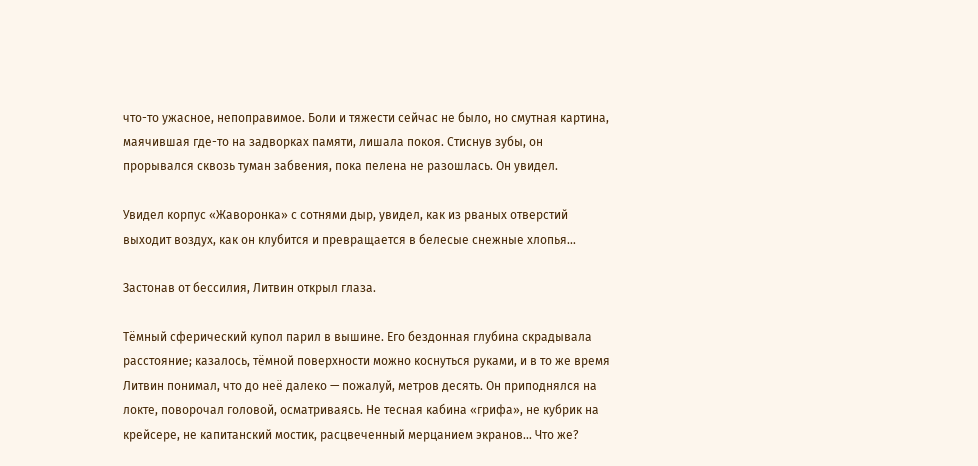что-то ужасное, непоправимое. Боли и тяжести сейчас не было, но смутная картина, маячившая где-то на задворках памяти, лишала покоя. Стиснув зубы, он прорывался сквозь туман забвения, пока пелена не разошлась. Он увидел.

Увидел корпус «Жаворонка» с сотнями дыр, увидел, как из рваных отверстий выходит воздух, как он клубится и превращается в белесые снежные хлопья…

Застонав от бессилия, Литвин открыл глаза.

Тёмный сферический купол парил в вышине. Его бездонная глубина скрадывала расстояние; казалось, тёмной поверхности можно коснуться руками, и в то же время Литвин понимал, что до неё далеко — пожалуй, метров десять. Он приподнялся на локте, поворочал головой, осматриваясь. Не тесная кабина «грифа», не кубрик на крейсере, не капитанский мостик, расцвеченный мерцанием экранов… Что же?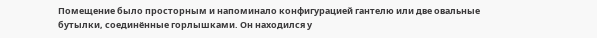Помещение было просторным и напоминало конфигурацией гантелю или две овальные бутылки, соединённые горлышками. Он находился у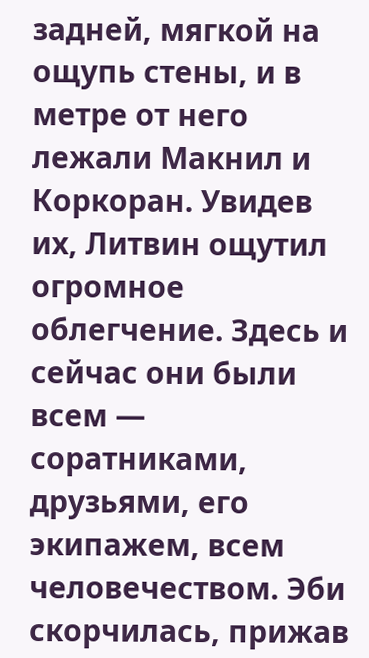задней, мягкой на ощупь стены, и в метре от него лежали Макнил и Коркоран. Увидев их, Литвин ощутил огромное облегчение. Здесь и сейчас они были всем — соратниками, друзьями, его экипажем, всем человечеством. Эби скорчилась, прижав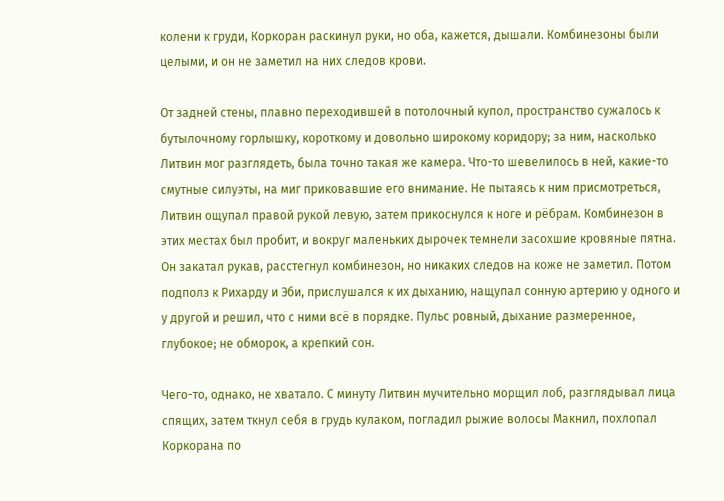колени к груди, Коркоран раскинул руки, но оба, кажется, дышали. Комбинезоны были целыми, и он не заметил на них следов крови.

От задней стены, плавно переходившей в потолочный купол, пространство сужалось к бутылочному горлышку, короткому и довольно широкому коридору; за ним, насколько Литвин мог разглядеть, была точно такая же камера. Что-то шевелилось в ней, какие-то смутные силуэты, на миг приковавшие его внимание. Не пытаясь к ним присмотреться, Литвин ощупал правой рукой левую, затем прикоснулся к ноге и рёбрам. Комбинезон в этих местах был пробит, и вокруг маленьких дырочек темнели засохшие кровяные пятна. Он закатал рукав, расстегнул комбинезон, но никаких следов на коже не заметил. Потом подполз к Рихарду и Эби, прислушался к их дыханию, нащупал сонную артерию у одного и у другой и решил, что с ними всё в порядке. Пульс ровный, дыхание размеренное, глубокое; не обморок, а крепкий сон.

Чего-то, однако, не хватало. С минуту Литвин мучительно морщил лоб, разглядывал лица спящих, затем ткнул себя в грудь кулаком, погладил рыжие волосы Макнил, похлопал Коркорана по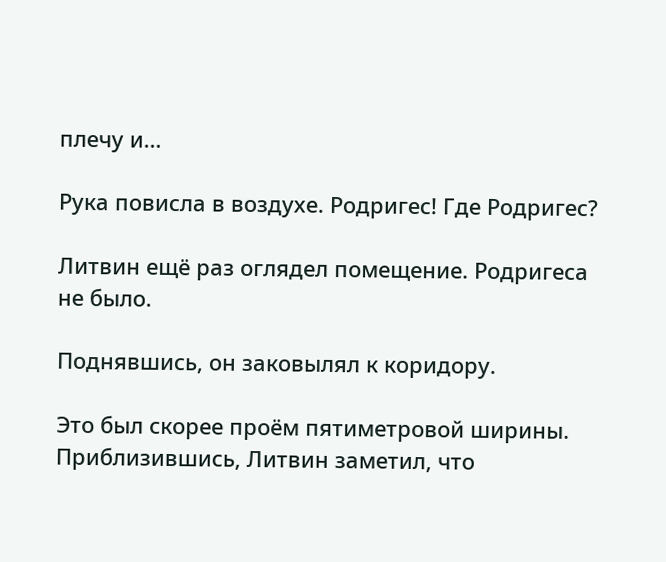плечу и…

Рука повисла в воздухе. Родригес! Где Родригес?

Литвин ещё раз оглядел помещение. Родригеса не было.

Поднявшись, он заковылял к коридору.

Это был скорее проём пятиметровой ширины. Приблизившись, Литвин заметил, что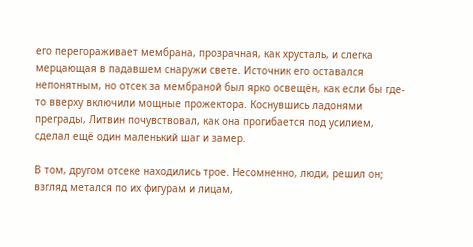его перегораживает мембрана, прозрачная, как хрусталь, и слегка мерцающая в падавшем снаружи свете. Источник его оставался непонятным, но отсек за мембраной был ярко освещён, как если бы где-то вверху включили мощные прожектора. Коснувшись ладонями преграды, Литвин почувствовал, как она прогибается под усилием, сделал ещё один маленький шаг и замер.

В том, другом отсеке находились трое. Несомненно, люди, решил он; взгляд метался по их фигурам и лицам,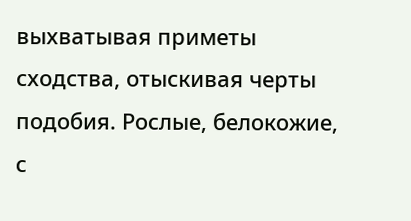выхватывая приметы сходства, отыскивая черты подобия. Рослые, белокожие, с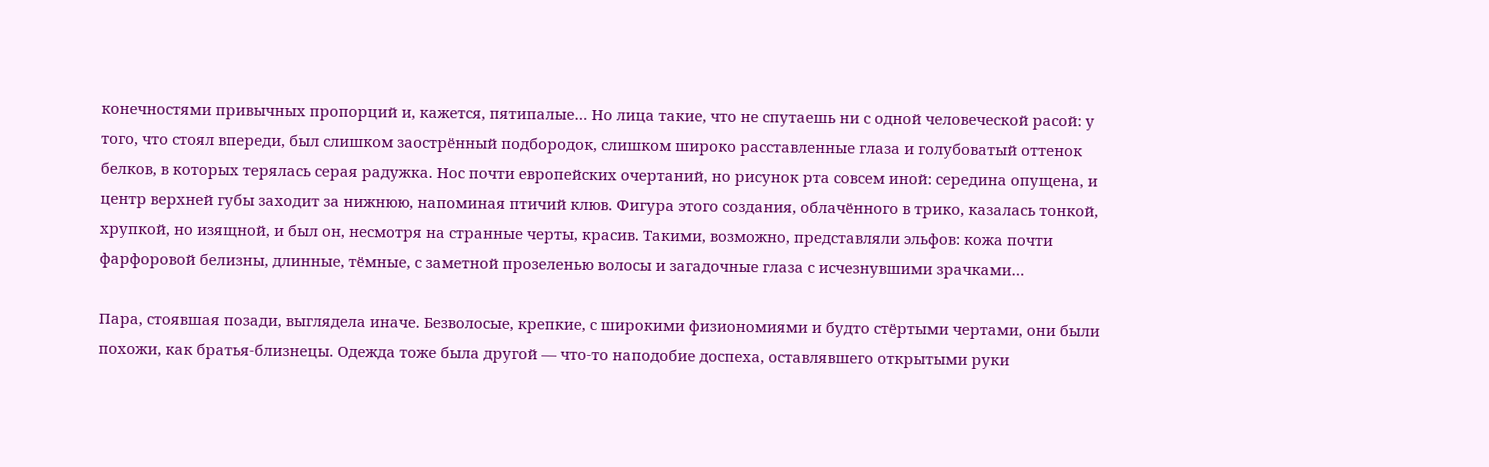конечностями привычных пропорций и, кажется, пятипалые… Но лица такие, что не спутаешь ни с одной человеческой расой: у того, что стоял впереди, был слишком заострённый подбородок, слишком широко расставленные глаза и голубоватый оттенок белков, в которых терялась серая радужка. Нос почти европейских очертаний, но рисунок рта совсем иной: середина опущена, и центр верхней губы заходит за нижнюю, напоминая птичий клюв. Фигура этого создания, облачённого в трико, казалась тонкой, хрупкой, но изящной, и был он, несмотря на странные черты, красив. Такими, возможно, представляли эльфов: кожа почти фарфоровой белизны, длинные, тёмные, с заметной прозеленью волосы и загадочные глаза с исчезнувшими зрачками…

Пара, стоявшая позади, выглядела иначе. Безволосые, крепкие, с широкими физиономиями и будто стёртыми чертами, они были похожи, как братья-близнецы. Одежда тоже была другой — что-то наподобие доспеха, оставлявшего открытыми руки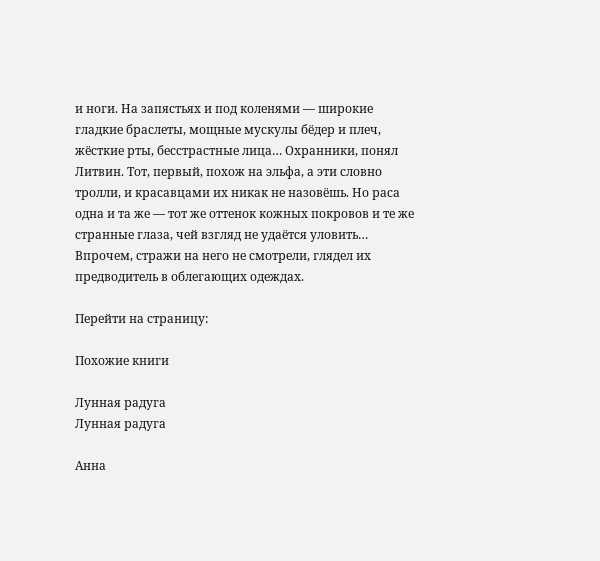и ноги. На запястьях и под коленями — широкие гладкие браслеты, мощные мускулы бёдер и плеч, жёсткие рты, бесстрастные лица… Охранники, понял Литвин. Тот, первый, похож на эльфа, а эти словно тролли, и красавцами их никак не назовёшь. Но раса одна и та же — тот же оттенок кожных покровов и те же странные глаза, чей взгляд не удаётся уловить… Впрочем, стражи на него не смотрели, глядел их предводитель в облегающих одеждах.

Перейти на страницу:

Похожие книги

Лунная радуга
Лунная радуга

Анна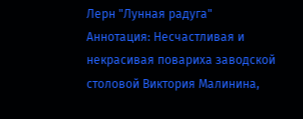Лерн "Лунная радуга" Аннотация: Несчастливая и некрасивая повариха заводской столовой Виктория Малинина,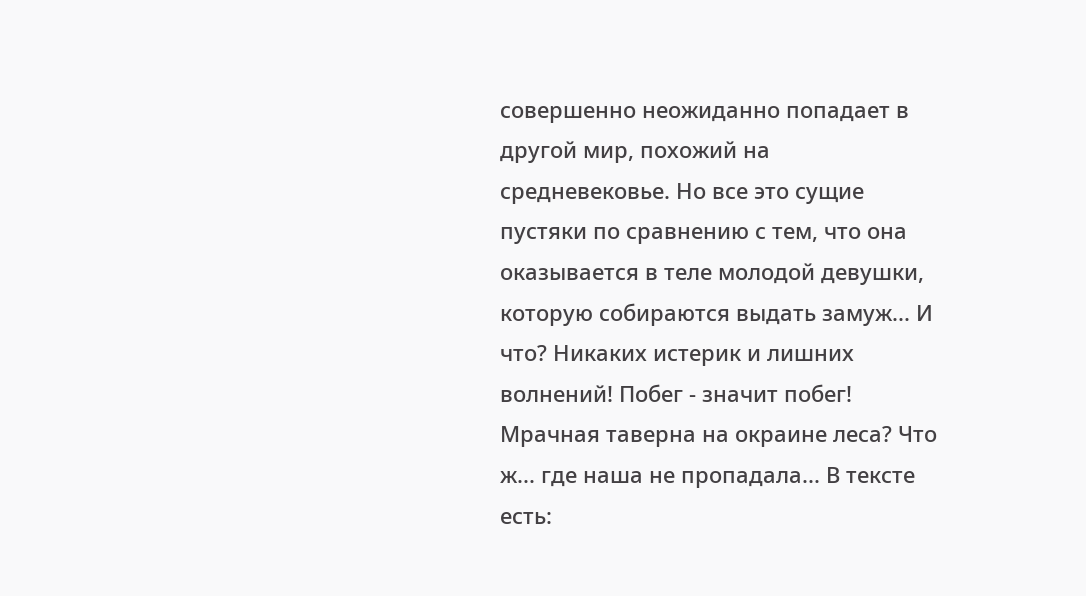совершенно неожиданно попадает в другой мир, похожий на средневековье. Но все это сущие пустяки по сравнению с тем, что она оказывается в теле молодой девушки, которую собираются выдать замуж... И что? Никаких истерик и лишних волнений! Побег - значит побег! Мрачная таверна на окраине леса? Что ж... где наша не пропадала... В тексте есть: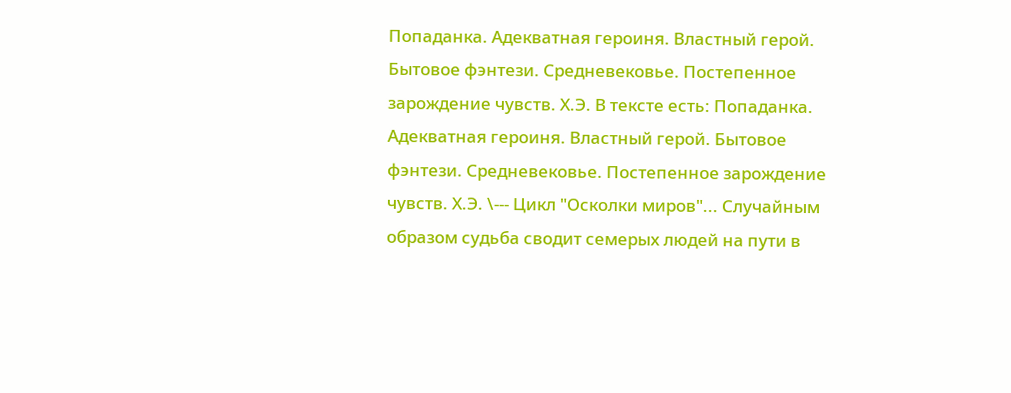Попаданка. Адекватная героиня. Властный герой. Бытовое фэнтези. Средневековье. Постепенное зарождение чувств. Х.Э. В тексте есть: Попаданка. Адекватная героиня. Властный герой. Бытовое фэнтези. Средневековье. Постепенное зарождение чувств. Х.Э. \--- Цикл "Осколки миров"... Случайным образом судьба сводит семерых людей на пути в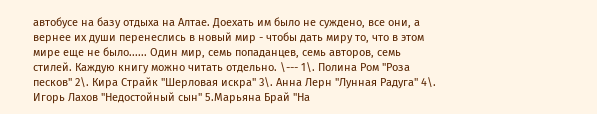автобусе на базу отдыха на Алтае. Доехать им было не суждено, все они, а вернее их души перенеслись в новый мир - чтобы дать миру то, что в этом мире еще не было...... Один мир, семь попаданцев, семь авторов, семь стилей. Каждую книгу можно читать отдельно. \--- 1\. Полина Ром "Роза песков" 2\. Кира Страйк "Шерловая искра" 3\. Анна Лерн "Лунная Радуга" 4\. Игорь Лахов "Недостойный сын" 5.Марьяна Брай "На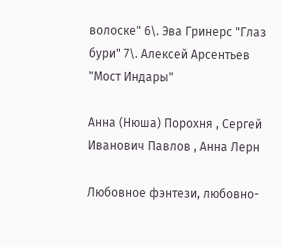волоске" 6\. Эва Гринерс "Глаз бури" 7\. Алексей Арсентьев "Мост Индары"

Анна (Нюша) Порохня , Сергей Иванович Павлов , Анна Лерн

Любовное фэнтези, любовно-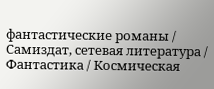фантастические романы / Самиздат, сетевая литература / Фантастика / Космическая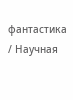фантастика / Научная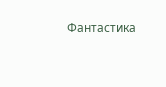Фантастика